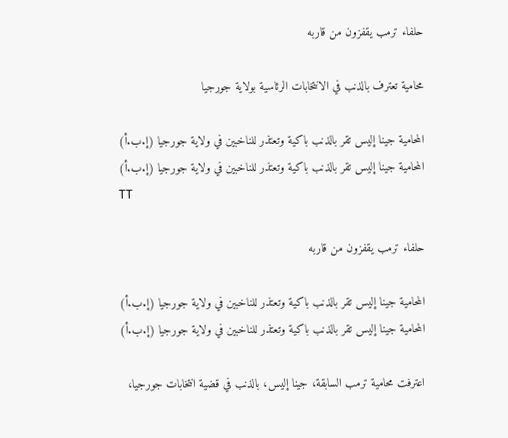حلفاء ترمب يقفزون من قاربه

محامية تعترف بالذنب في الانتخابات الرئاسية بولاية جورجيا

المحامية جينا إليس تقر بالذنب باكية وتعتذر للناخبين في ولاية جورجيا (إ.ب.أ)
المحامية جينا إليس تقر بالذنب باكية وتعتذر للناخبين في ولاية جورجيا (إ.ب.أ)
TT

حلفاء ترمب يقفزون من قاربه

المحامية جينا إليس تقر بالذنب باكية وتعتذر للناخبين في ولاية جورجيا (إ.ب.أ)
المحامية جينا إليس تقر بالذنب باكية وتعتذر للناخبين في ولاية جورجيا (إ.ب.أ)

اعترفت محامية ترمب السابقة، جينا إليس، بالذنب في قضية انتخابات جورجيا،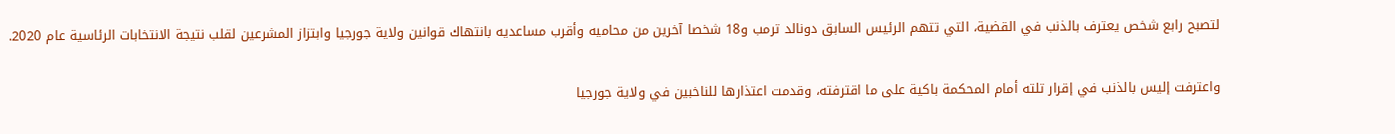لتصبح رابع شخص يعترف بالذنب في القضية، التي تتهم الرئيس السابق دونالد ترمب و18 شخصا آخرين من محاميه وأقرب مساعديه بانتهاك قوانين ولاية جورجيا وابتزاز المشرعين لقلب نتيجة الانتخابات الرئاسية عام 2020.

واعترفت إليس بالذنب في إقرار تلته أمام المحكمة باكية على ما اقترفته، وقدمت اعتذارها للناخبين في ولاية جورجيا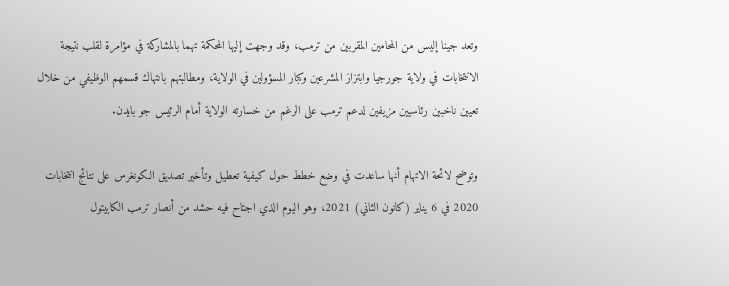وتعد جينا إليس من المحامين المقربين من ترمب، وقد وجهت إليها المحكمة تهما بالمشاركة في مؤامرة لقلب نتيجة الانتخابات في ولاية جورجيا وابتزاز المشرعين وكبار المسؤولين في الولاية، ومطالبتهم بانتهاك قسمهم الوظيفي من خلال تعيين ناخبين رئاسيين مزيفين لدعم ترمب على الرغم من خسارته الولاية أمام الرئيس جو بايدن.

وتوضح لائحة الاتهام أنها ساعدت في وضع خطط حول كيفية تعطيل وتأخير تصديق الكونغرس على نتائج انتخابات 2020 في 6 يناير (كانون الثاني) 2021، وهو اليوم الذي اجتاح فيه حشد من أنصار ترمب الكابيتول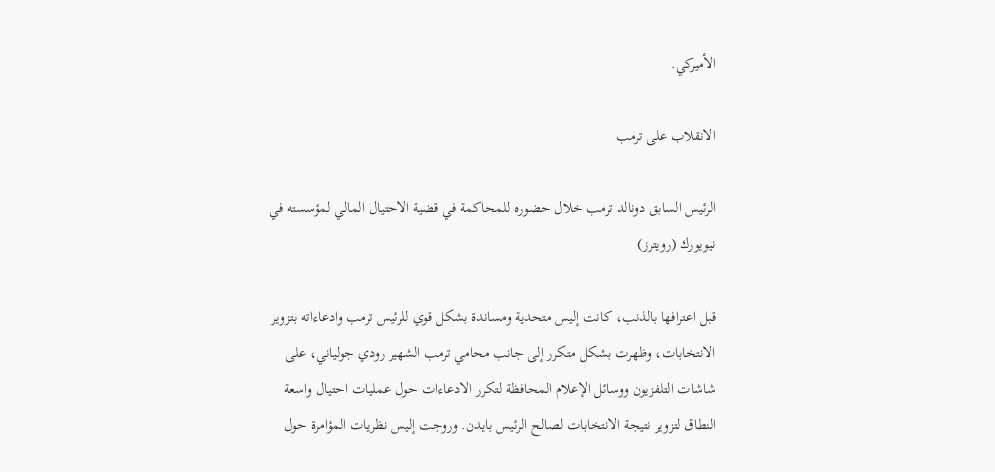الأميركي.

الانقلاب على ترمب

الرئيس السابق دونالد ترمب خلال حضوره للمحاكمة في قضية الاحتيال المالي لمؤسسته في نيويورك (رويترز)

قبل اعترافها بالذنب، كانت إليس متحدية ومساندة بشكل قوي للرئيس ترمب وادعاءاته بتزوير الانتخابات، وظهرت بشكل متكرر إلى جانب محامي ترمب الشهير رودي جولياني، على شاشات التلفزيون ووسائل الإعلام المحافظة لتكرر الادعاءات حول عمليات احتيال واسعة النطاق لتزوير نتيجة الانتخابات لصالح الرئيس بايدن. وروجت إليس نظريات المؤامرة حول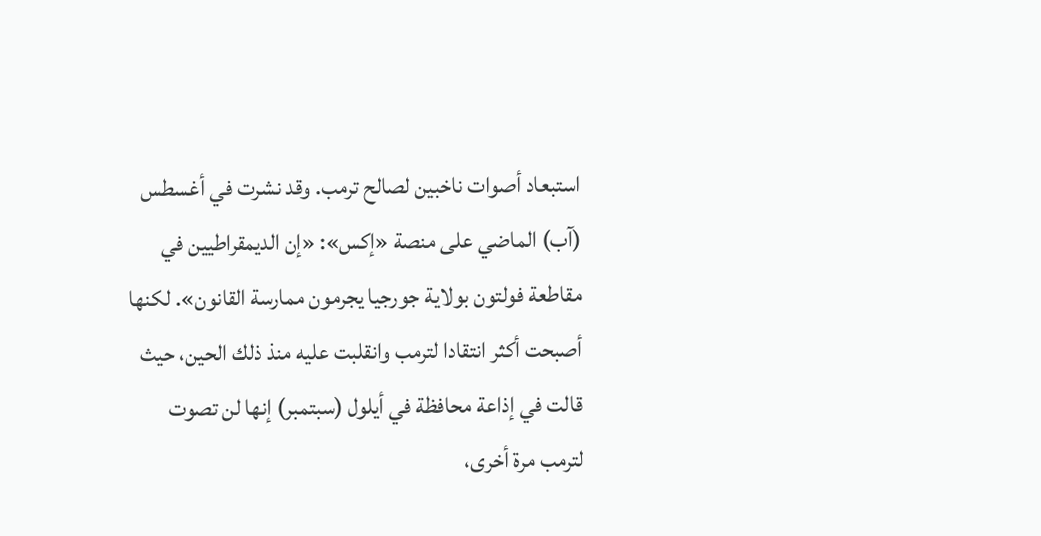استبعاد أصوات ناخبين لصالح ترمب. وقد نشرت في أغسطس (آب) الماضي على منصة «إكس»: «إن الديمقراطيين في مقاطعة فولتون بولاية جورجيا يجرمون ممارسة القانون». لكنها أصبحت أكثر انتقادا لترمب وانقلبت عليه منذ ذلك الحين، حيث قالت في إذاعة محافظة في أيلول (سبتمبر) إنها لن تصوت لترمب مرة أخرى،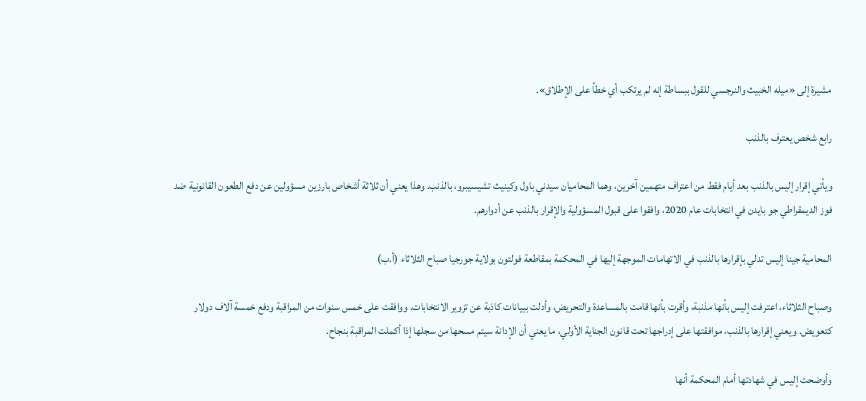مشيرة إلى «ميله الخبيث والنرجسي للقول ببساطة إنه لم يرتكب أي خطأ على الإطلاق».

رابع شخص يعترف بالذنب

ويأتي إقرار إليس بالذنب بعد أيام فقط من اعتراف متهمين آخرين، وهما المحاميان سيدني باول وكينيث تشيسيبرو، بالذنب. وهذا يعني أن ثلاثة أشخاص بارزين مسؤولين عن دفع الطعون القانونية ضد فوز الديمقراطي جو بايدن في انتخابات عام 2020، وافقوا على قبول المسؤولية والإقرار بالذنب عن أدوارهم.

المحامية جينا إليس تدلي بإقرارها بالذنب في الاتهامات الموجهة إليها في المحكمة بمقاطعة فولتون بولاية جورجيا صباح الثلاثاء (أ.ب)

وصباح الثلاثاء، اعترفت إليس بأنها مذنبة، وأقرت بأنها قامت بالمساعدة والتحريض، وأدلت ببيانات كاذبة عن تزوير الانتخابات. ووافقت على خمس سنوات من المراقبة ودفع خمسة آلاف دولار كتعويض. ويعني إقرارها بالذنب، موافقتها على إدراجها تحت قانون الجناية الأولي، ما يعني أن الإدانة سيتم مسحها من سجلها إذا أكملت المراقبة بنجاح.

وأوضحت إليس في شهادتها أمام المحكمة أنها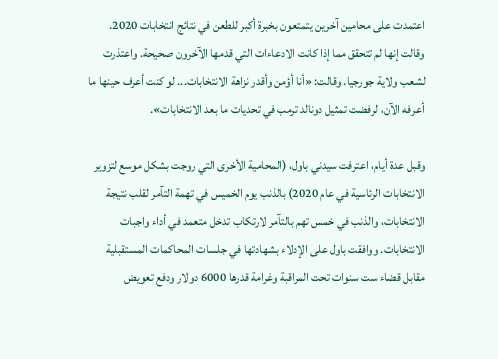اعتمدت على محامين آخرين يتمتعون بخبرة أكبر للطعن في نتائج انتخابات 2020. وقالت إنها لم تتحقق مما إذا كانت الادعاءات التي قدمها الآخرون صحيحة. واعتذرت لشعب ولاية جورجيا. وقالت: «أنا أؤمن وأقدر نزاهة الانتخابات... لو كنت أعرف حينها ما أعرفه الآن، لرفضت تمثيل دونالد ترمب في تحديات ما بعد الانتخابات».

وقبل عدة أيام، اعترفت سيدني باول، (المحامية الأخرى التي روجت بشكل موسع لتزوير الانتخابات الرئاسية في عام 2020) بالذنب يوم الخميس في تهمة التآمر لقلب نتيجة الانتخابات، والذنب في خمس تهم بالتآمر لارتكاب تدخل متعمد في أداء واجبات الانتخابات. ووافقت باول على الإدلاء بشهادتها في جلسات المحاكمات المستقبلية مقابل قضاء ست سنوات تحت المراقبة وغرامة قدرها 6000 دولار ودفع تعويض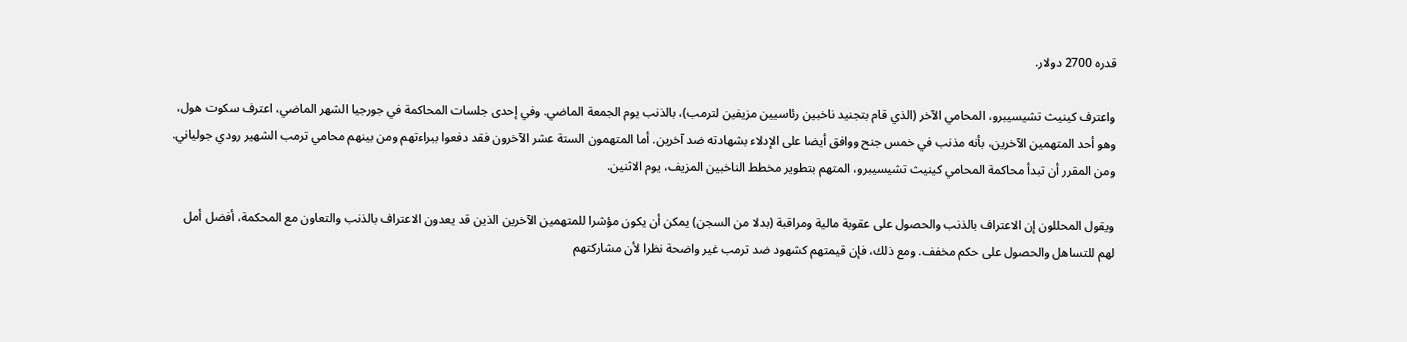قدره 2700 دولار.

واعترف كينيث تشيسيبرو، المحامي الآخر (الذي قام بتجنيد ناخبين رئاسيين مزيفين لترمب)، بالذنب يوم الجمعة الماضي. وفي إحدى جلسات المحاكمة في جورجيا الشهر الماضي، اعترف سكوت هول، وهو أحد المتهمين الآخرين، بأنه مذنب في خمس جنح ووافق أيضا على الإدلاء بشهادته ضد آخرين. أما المتهمون الستة عشر الآخرون فقد دفعوا ببراءتهم ومن بينهم محامي ترمب الشهير رودي جولياني. ومن المقرر أن تبدأ محاكمة المحامي كينيث تشيسيبرو، المتهم بتطوير مخطط الناخبين المزيف، يوم الاثنين.

ويقول المحللون إن الاعتراف بالذنب والحصول على عقوبة مالية ومراقبة (بدلا من السجن) يمكن أن يكون مؤشرا للمتهمين الآخرين الذين قد يعدون الاعتراف بالذنب والتعاون مع المحكمة، أفضل أمل لهم للتساهل والحصول على حكم مخفف. ومع ذلك، فإن قيمتهم كشهود ضد ترمب غير واضحة نظرا لأن مشاركتهم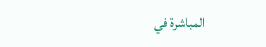المباشرة في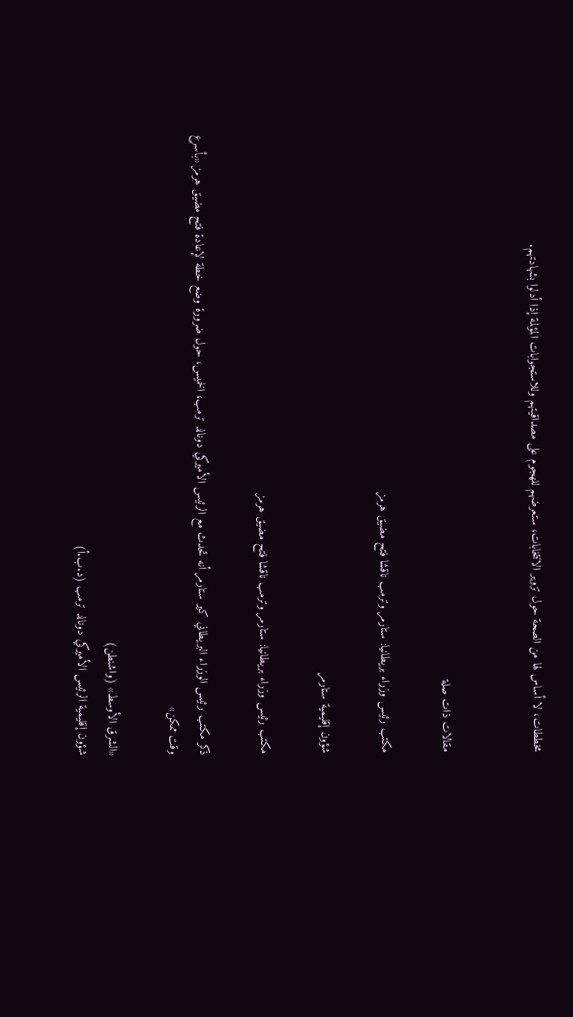مخططات، لا أساس لها من الصحة حول تزوير الانتخابات، ستعرضهم للهجوم على مصداقيتهم وللاستجوابات المؤلمة إذا أدلوا بشهادتهم.


مقالات ذات صلة

مكتب رئيس وزراء بريطانيا: ستارمر وترمب ناقشا فتح مضيق هرمز

شؤون إقليمية ستارمر

مكتب رئيس وزراء بريطانيا: ستارمر وترمب ناقشا فتح مضيق هرمز

ذكر مكتب رئيس الوزراء البريطاني كير ستارمر أنه تحدث مع الرئيس الأميركي دونالد ترمب، الخميس، حول ضرورة وضع خطة لإعادة ‌فتح مضيق ‌هرمز «بأسرع وقت ممكن»

«الشرق الأوسط» (واشنطن)
شؤون إقليمية الرئيس الأميركي دونالد ترمب (د.ب.أ)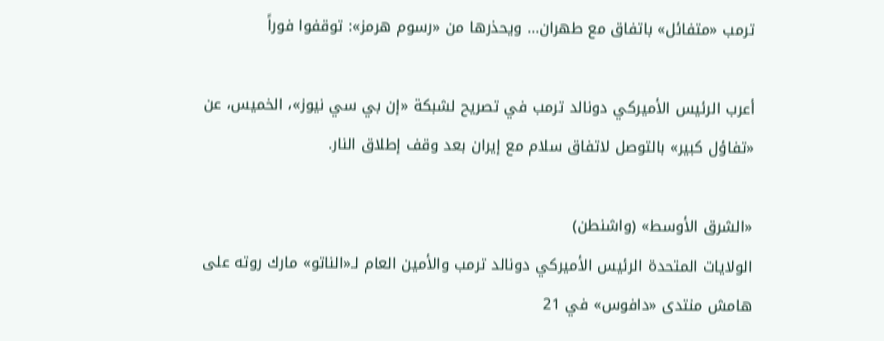ترمب «متفائل» باتفاق مع طهران... ويحذرها من «رسوم هرمز»: توقفوا فوراً

أعرب الرئيس الأميركي دونالد ترمب في تصريح لشبكة «إن بي سي نيوز»، الخميس، عن «تفاؤل كبير» بالتوصل لاتفاق سلام مع إيران بعد وقف إطلاق النار.

«الشرق الأوسط» (واشنطن)
الولايات المتحدة الرئيس الأميركي دونالد ترمب والأمين العام لـ«الناتو» مارك روته على هامش منتدى «دافوس» في 21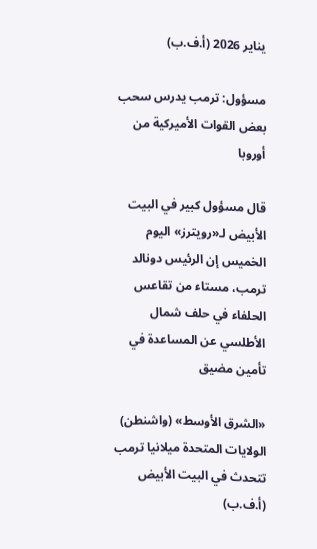يناير 2026 (أ.ف.ب)

مسؤول: ترمب يدرس سحب بعض القوات الأميركية من أوروبا

قال مسؤول كبير في البيت الأبيض لـ«رويترز» اليوم الخميس إن الرئيس دونالد ترمب، مستاء من تقاعس الحلفاء في حلف شمال الأطلسي عن المساعدة في تأمين مضيق

«الشرق الأوسط» (واشنطن)
الولايات المتحدة ميلانيا ترمب تتحدث في البيت الأبيض (أ.ف.ب)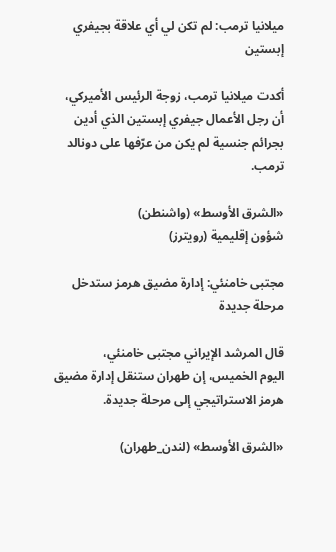ميلانيا ترمب: لم تكن لي أي علاقة بجيفري إبستين

أكدت ميلانيا ترمب، زوجة الرئيس الأميركي، أن رجل الأعمال جيفري إبستين الذي أدين بجرائم جنسية لم يكن من عرّفها على دونالد ترمب.

«الشرق الأوسط» (واشنطن)
شؤون إقليمية (رويترز)

مجتبى خامنئي: إدارة مضيق هرمز ستدخل مرحلة جديدة

قال المرشد الإيراني مجتبى خامنئي، اليوم ‌الخميس، إن طهران ستنقل إدارة مضيق هرمز الاستراتيجي ‌إلى مرحلة جديدة.

«الشرق الأوسط» (لندن_طهران)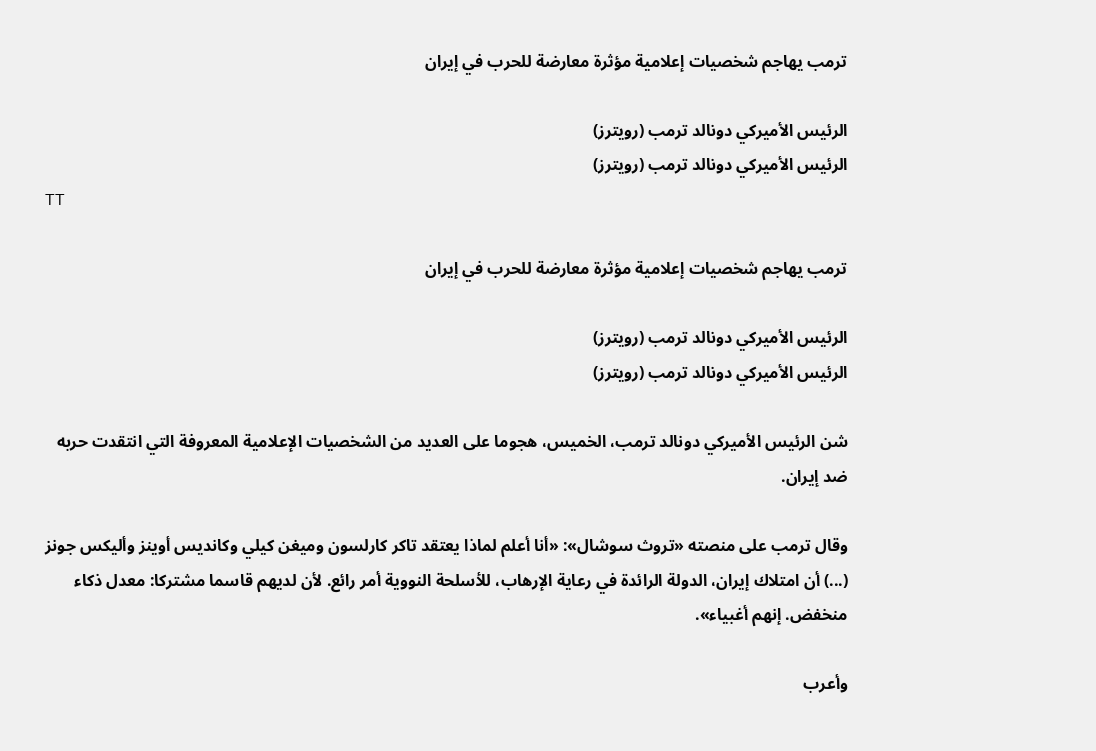ترمب يهاجم شخصيات إعلامية مؤثرة معارضة للحرب في إيران

الرئيس الأميركي دونالد ترمب (رويترز)
الرئيس الأميركي دونالد ترمب (رويترز)
TT

ترمب يهاجم شخصيات إعلامية مؤثرة معارضة للحرب في إيران

الرئيس الأميركي دونالد ترمب (رويترز)
الرئيس الأميركي دونالد ترمب (رويترز)

شن الرئيس الأميركي دونالد ترمب، الخميس، هجوما على العديد من الشخصيات الإعلامية المعروفة التي انتقدت حربه ضد إيران.

وقال ترمب على منصته «تروث سوشال»: «أنا أعلم لماذا يعتقد تاكر كارلسون وميغن كيلي وكانديس أوينز وأليكس جونز (...) أن امتلاك إيران، الدولة الرائدة في رعاية الإرهاب، للأسلحة النووية أمر رائع. لأن لديهم قاسما مشتركا: معدل ذكاء منخفض. إنهم أغبياء».

وأعرب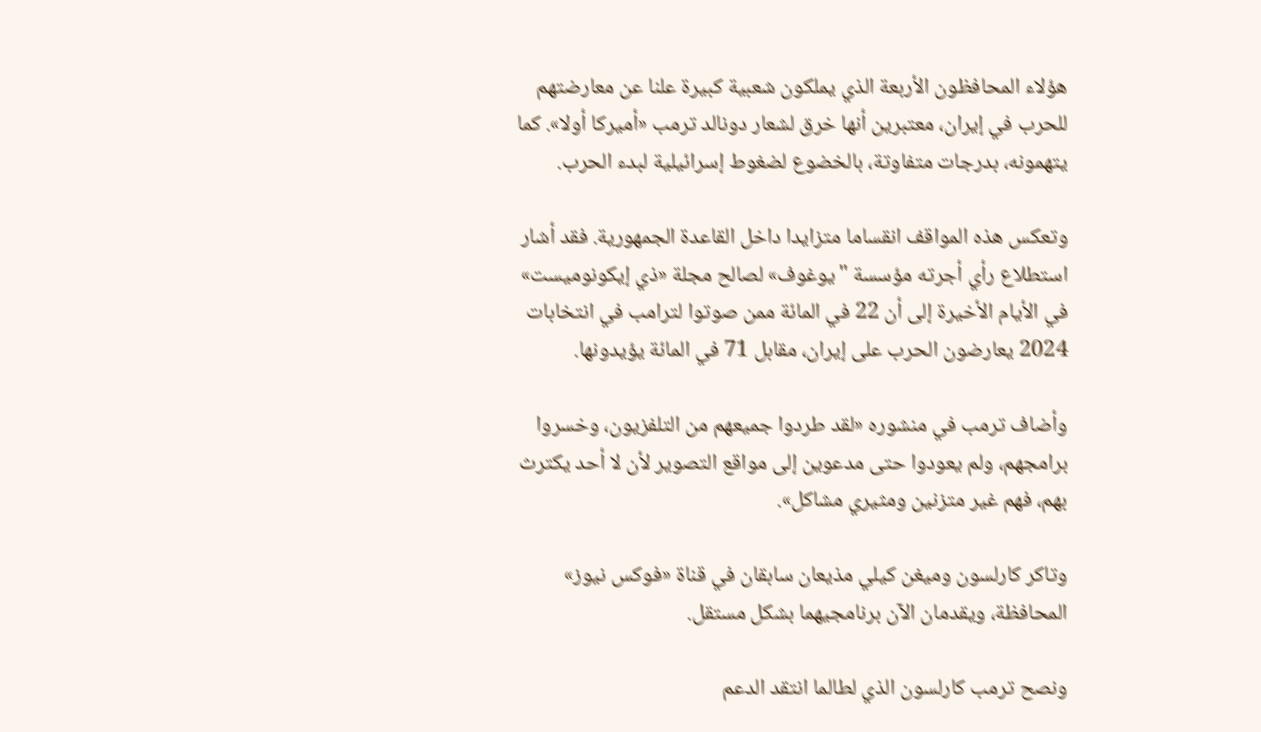هؤلاء المحافظون الأربعة الذي يملكون شعبية كبيرة علنا عن معارضتهم للحرب في إيران، معتبرين أنها خرق لشعار دونالد ترمب «أميركا أولا». كما يتهمونه، بدرجات متفاوتة، بالخضوع لضغوط إسرائيلية لبدء الحرب.

وتعكس هذه المواقف انقساما متزايدا داخل القاعدة الجمهورية. فقد أشار استطلاع رأي أجرته مؤسسة "يوغوف» لصالح مجلة «ذي إيكونوميست» في الأيام الأخيرة إلى أن 22 في المائة ممن صوتوا لترامب في انتخابات 2024 يعارضون الحرب على إيران، مقابل 71 في المائة يؤيدونها.

وأضاف ترمب في منشوره «لقد طردوا جميعهم من التلفزيون، وخسروا برامجهم، ولم يعودوا حتى مدعوين إلى مواقع التصوير لأن لا أحد يكترث بهم، فهم غير متزنين ومثيري مشاكل».

وتاكر كارلسون وميغن كيلي مذيعان سابقان في قناة «فوكس نيوز» المحافظة، ويقدمان الآن برنامجيهما بشكل مستقل.

ونصح ترمب كارلسون الذي لطالما انتقد الدعم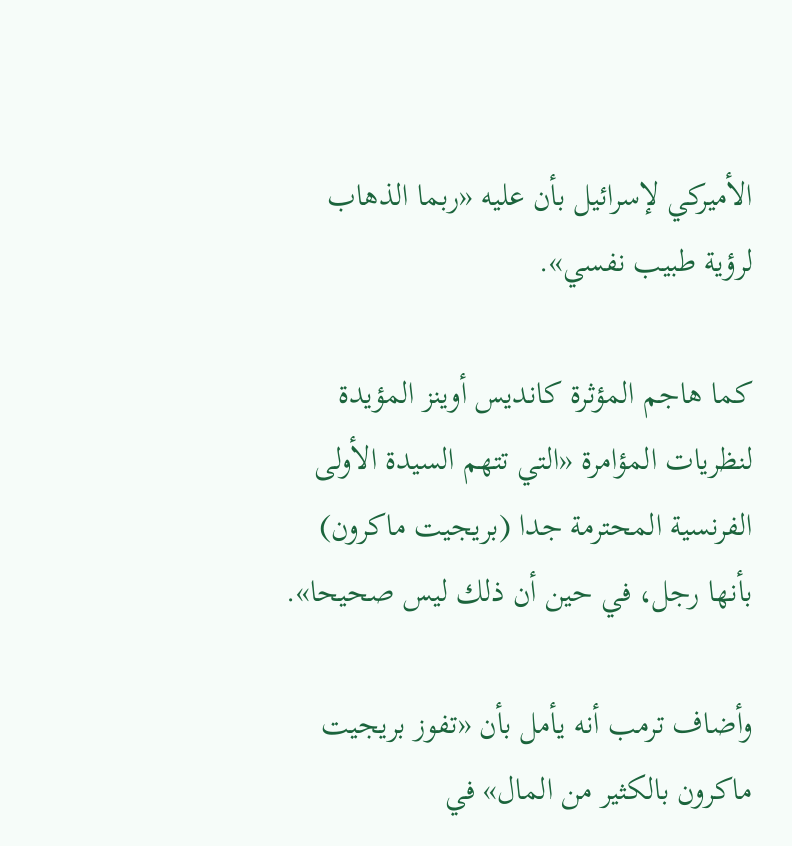الأميركي لإسرائيل بأن عليه «ربما الذهاب لرؤية طبيب نفسي».

كما هاجم المؤثرة كانديس أوينز المؤيدة لنظريات المؤامرة «التي تتهم السيدة الأولى الفرنسية المحترمة جدا (بريجيت ماكرون) بأنها رجل، في حين أن ذلك ليس صحيحا».

وأضاف ترمب أنه يأمل بأن «تفوز بريجيت ماكرون بالكثير من المال» في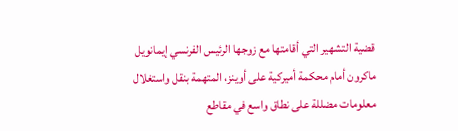قضية التشهير التي أقامتها مع زوجها الرئيس الفرنسي إيمانويل ماكرون أمام محكمة أميركية على أوينز، المتهمة بنقل واستغلال معلومات مضللة على نطاق واسع في مقاطع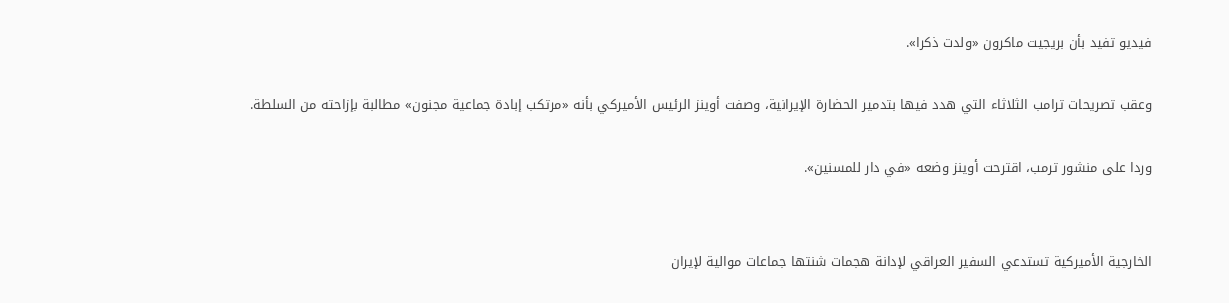فيديو تفيد بأن بريجيت ماكرون «ولدت ذكرا».

وعقب تصريحات ترامب الثلاثاء التي هدد فيها بتدمير الحضارة الإيرانية، وصفت أوينز الرئيس الأميركي بأنه «مرتكب إبادة جماعية مجنون» مطالبة بإزاحته من السلطة.

وردا على منشور ترمب، اقترحت أوينز وضعه «في دار للمسنين».


الخارجية الأميركية تستدعي السفير العراقي لإدانة هجمات شنتها جماعات موالية لإيران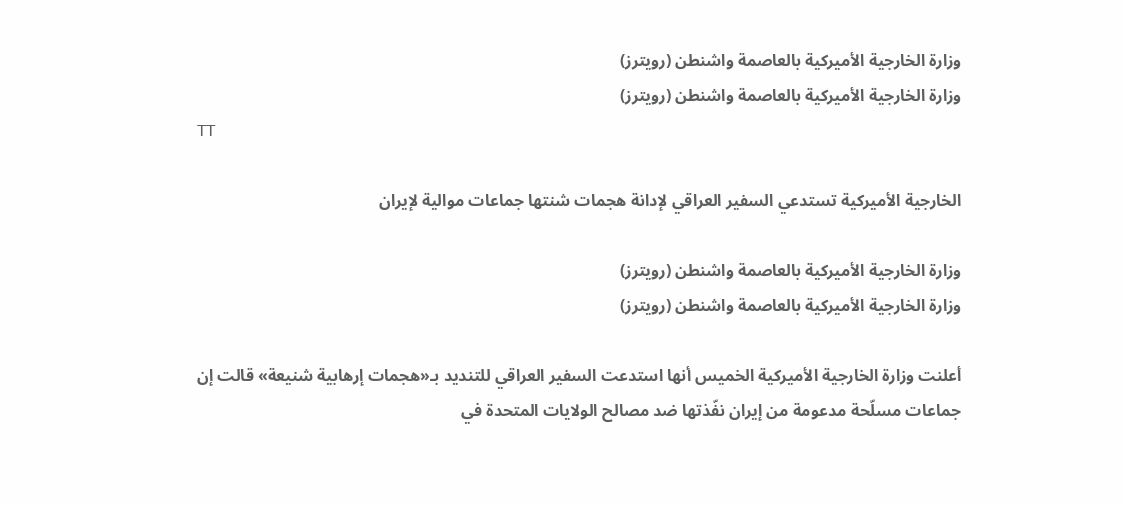وزارة الخارجية الأميركية بالعاصمة واشنطن (رويترز)
وزارة الخارجية الأميركية بالعاصمة واشنطن (رويترز)
TT

الخارجية الأميركية تستدعي السفير العراقي لإدانة هجمات شنتها جماعات موالية لإيران

وزارة الخارجية الأميركية بالعاصمة واشنطن (رويترز)
وزارة الخارجية الأميركية بالعاصمة واشنطن (رويترز)

أعلنت وزارة الخارجية الأميركية الخميس أنها استدعت السفير العراقي للتنديد بـ«هجمات إرهابية شنيعة» قالت إن جماعات مسلّحة مدعومة من إيران نفّذتها ضد مصالح الولايات المتحدة في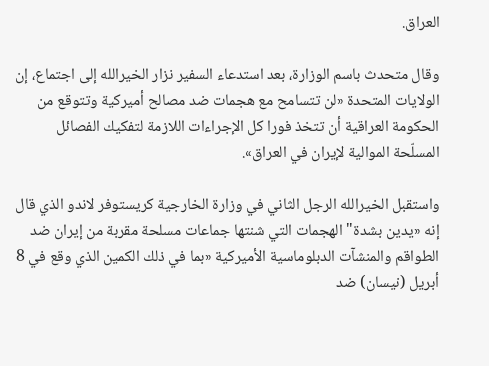العراق.

وقال متحدث باسم الوزارة، بعد استدعاء السفير نزار الخيرالله إلى اجتماع، إن الولايات المتحدة «لن تتسامح مع هجمات ضد مصالح أميركية وتتوقع من الحكومة العراقية أن تتخذ فورا كل الإجراءات اللازمة لتفكيك الفصائل المسلّحة الموالية لإيران في العراق».

واستقبل الخيرالله الرجل الثاني في وزارة الخارجية كريستوفر لاندو الذي قال إنه «يدين بشدة" الهجمات التي شنتها جماعات مسلحة مقربة من إيران ضد الطواقم والمنشآت الدبلوماسية الأميركية «بما في ذلك الكمين الذي وقع في 8 أبريل (نيسان) ضد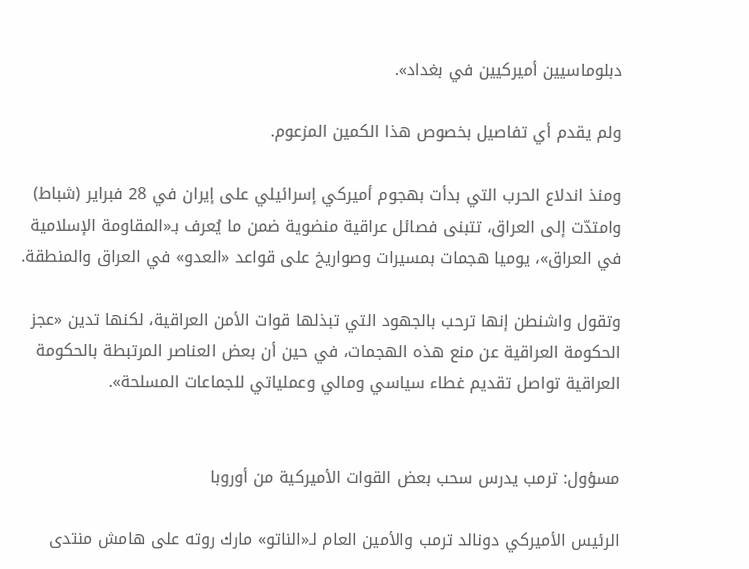دبلوماسيين أميركيين في بغداد».

ولم يقدم أي تفاصيل بخصوص هذا الكمين المزعوم.

ومنذ اندلاع الحرب التي بدأت بهجوم أميركي إسرائيلي على إيران في 28 فبراير (شباط) وامتدّت إلى العراق، تتبنى فصائل عراقية منضوية ضمن ما يُعرف بـ«المقاومة الإسلامية في العراق»، يوميا هجمات بمسيرات وصواريخ على قواعد «العدو» في العراق والمنطقة.

وتقول واشنطن إنها ترحب بالجهود التي تبذلها قوات الأمن العراقية، لكنها تدين «عجز الحكومة العراقية عن منع هذه الهجمات، في حين أن بعض العناصر المرتبطة بالحكومة العراقية تواصل تقديم غطاء سياسي ومالي وعملياتي للجماعات المسلحة».


مسؤول: ترمب يدرس سحب بعض القوات الأميركية من أوروبا

الرئيس الأميركي دونالد ترمب والأمين العام لـ«الناتو» مارك روته على هامش منتدى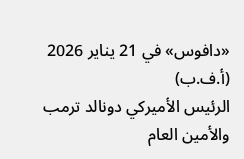«دافوس» في 21 يناير 2026 (أ.ف.ب)
الرئيس الأميركي دونالد ترمب والأمين العام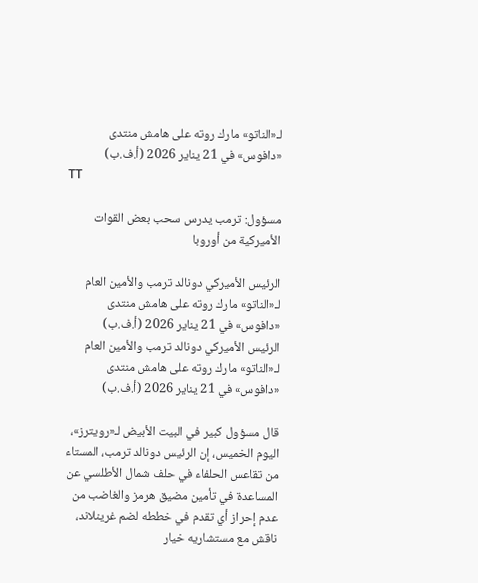لـ«الناتو» مارك روته على هامش منتدى «دافوس» في 21 يناير 2026 (أ.ف.ب)
TT

مسؤول: ترمب يدرس سحب بعض القوات الأميركية من أوروبا

الرئيس الأميركي دونالد ترمب والأمين العام لـ«الناتو» مارك روته على هامش منتدى «دافوس» في 21 يناير 2026 (أ.ف.ب)
الرئيس الأميركي دونالد ترمب والأمين العام لـ«الناتو» مارك روته على هامش منتدى «دافوس» في 21 يناير 2026 (أ.ف.ب)

قال مسؤول كبير في البيت الأبيض لـ«رويترز»، اليوم الخميس، إن الرئيس دونالد ترمب، المستاء من تقاعس الحلفاء في حلف شمال الأطلسي عن المساعدة في تأمين مضيق هرمز والغاضب من عدم إحراز أي تقدم في خططه لضم غرينلاند، ناقش مع مستشاريه خيار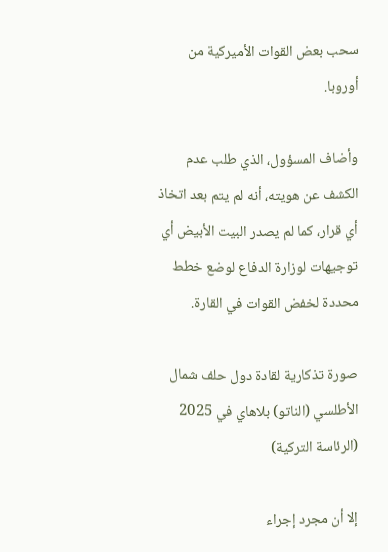سحب بعض القوات الأميركية من أوروبا.

وأضاف المسؤول، الذي طلب عدم الكشف عن هويته، أنه لم يتم بعد اتخاذ أي قرار، كما لم يصدر البيت الأبيض أي توجيهات لوزارة الدفاع لوضع خطط محددة لخفض القوات في القارة.

صورة تذكارية لقادة دول حلف شمال الأطلسي (الناتو) بلاهاي في 2025 (الرئاسة التركية)

إلا أن مجرد إجراء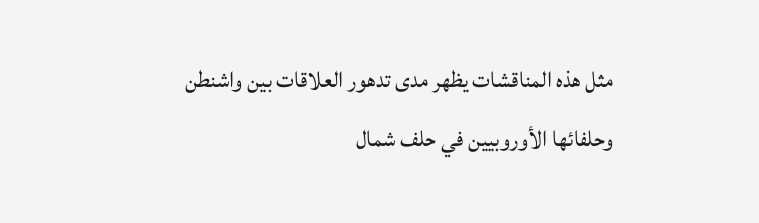مثل هذه المناقشات يظهر مدى تدهور العلاقات بين واشنطن وحلفائها الأوروبيين في حلف شمال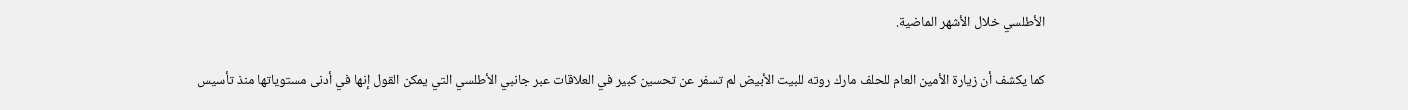الأطلسي خلال الأشهر الماضية.

كما يكشف أن زيارة الأمين العام للحلف مارك روته للبيت الأبيض لم تسفر عن تحسين كبير في العلاقات عبر جانبي الأطلسي التي يمكن القول إنها في أدنى مستوياتها منذ تأسيس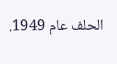الحلف عام 1949.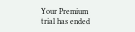Your Premium trial has ended